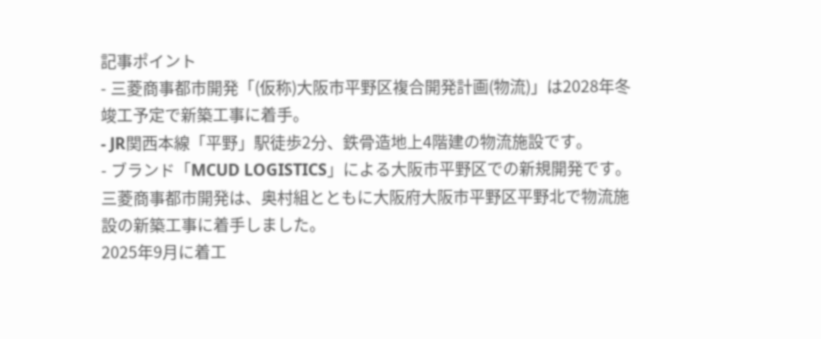記事ポイント
- 三菱商事都市開発「(仮称)大阪市平野区複合開発計画(物流)」は2028年冬竣工予定で新築工事に着手。
- JR関西本線「平野」駅徒歩2分、鉄骨造地上4階建の物流施設です。
- ブランド「MCUD LOGISTICS」による大阪市平野区での新規開発です。
三菱商事都市開発は、奥村組とともに大阪府大阪市平野区平野北で物流施設の新築工事に着手しました。
2025年9月に着工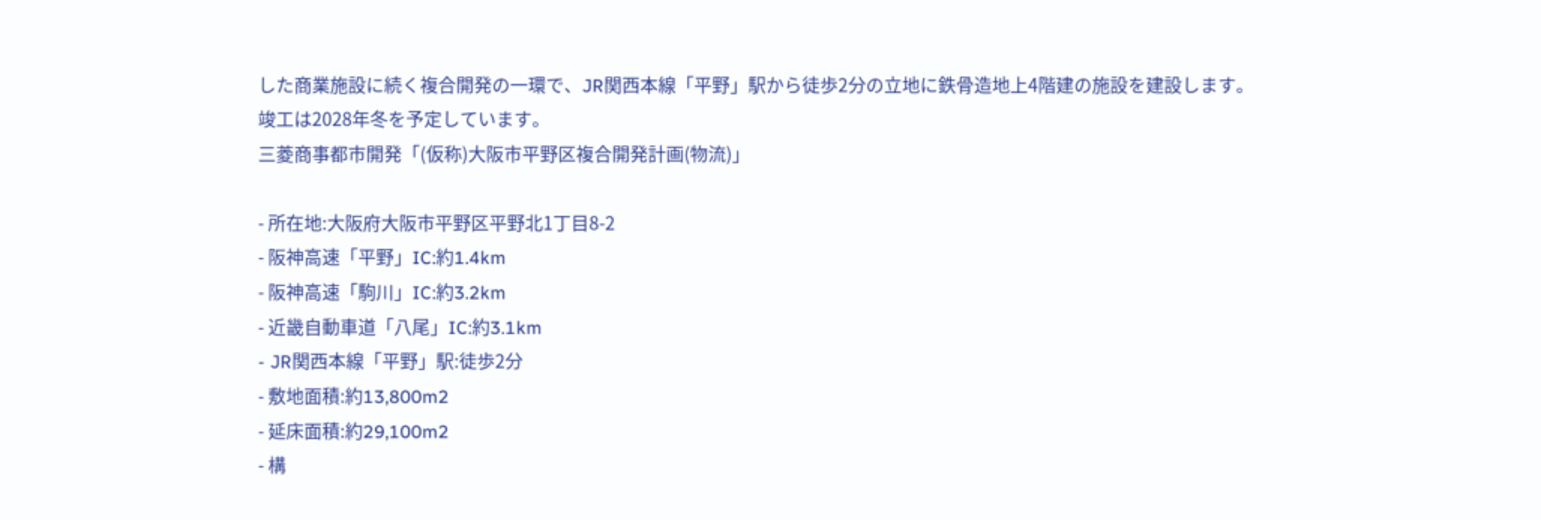した商業施設に続く複合開発の一環で、JR関西本線「平野」駅から徒歩2分の立地に鉄骨造地上4階建の施設を建設します。
竣工は2028年冬を予定しています。
三菱商事都市開発「(仮称)大阪市平野区複合開発計画(物流)」

- 所在地:大阪府大阪市平野区平野北1丁目8-2
- 阪神高速「平野」IC:約1.4km
- 阪神高速「駒川」IC:約3.2km
- 近畿自動車道「八尾」IC:約3.1km
- JR関西本線「平野」駅:徒歩2分
- 敷地面積:約13,800m2
- 延床面積:約29,100m2
- 構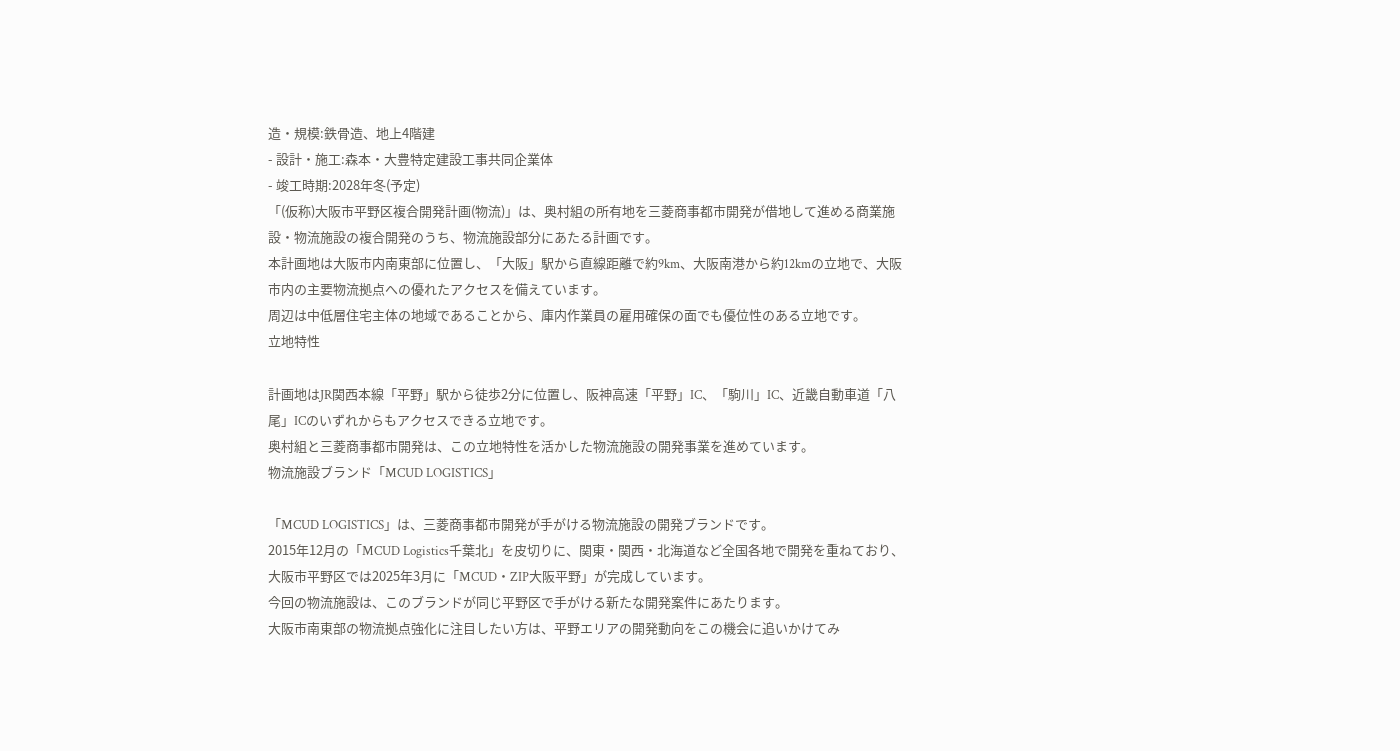造・規模:鉄骨造、地上4階建
- 設計・施工:森本・大豊特定建設工事共同企業体
- 竣工時期:2028年冬(予定)
「(仮称)大阪市平野区複合開発計画(物流)」は、奥村組の所有地を三菱商事都市開発が借地して進める商業施設・物流施設の複合開発のうち、物流施設部分にあたる計画です。
本計画地は大阪市内南東部に位置し、「大阪」駅から直線距離で約9km、大阪南港から約12kmの立地で、大阪市内の主要物流拠点への優れたアクセスを備えています。
周辺は中低層住宅主体の地域であることから、庫内作業員の雇用確保の面でも優位性のある立地です。
立地特性

計画地はJR関西本線「平野」駅から徒歩2分に位置し、阪神高速「平野」IC、「駒川」IC、近畿自動車道「八尾」ICのいずれからもアクセスできる立地です。
奥村組と三菱商事都市開発は、この立地特性を活かした物流施設の開発事業を進めています。
物流施設ブランド「MCUD LOGISTICS」

「MCUD LOGISTICS」は、三菱商事都市開発が手がける物流施設の開発ブランドです。
2015年12月の「MCUD Logistics千葉北」を皮切りに、関東・関西・北海道など全国各地で開発を重ねており、大阪市平野区では2025年3月に「MCUD・ZIP大阪平野」が完成しています。
今回の物流施設は、このブランドが同じ平野区で手がける新たな開発案件にあたります。
大阪市南東部の物流拠点強化に注目したい方は、平野エリアの開発動向をこの機会に追いかけてみ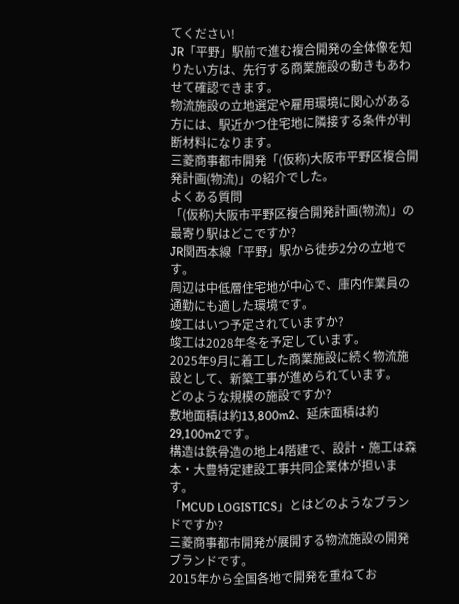てください!
JR「平野」駅前で進む複合開発の全体像を知りたい方は、先行する商業施設の動きもあわせて確認できます。
物流施設の立地選定や雇用環境に関心がある方には、駅近かつ住宅地に隣接する条件が判断材料になります。
三菱商事都市開発「(仮称)大阪市平野区複合開発計画(物流)」の紹介でした。
よくある質問
「(仮称)大阪市平野区複合開発計画(物流)」の最寄り駅はどこですか?
JR関西本線「平野」駅から徒歩2分の立地です。
周辺は中低層住宅地が中心で、庫内作業員の通勤にも適した環境です。
竣工はいつ予定されていますか?
竣工は2028年冬を予定しています。
2025年9月に着工した商業施設に続く物流施設として、新築工事が進められています。
どのような規模の施設ですか?
敷地面積は約13,800m2、延床面積は約29,100m2です。
構造は鉄骨造の地上4階建で、設計・施工は森本・大豊特定建設工事共同企業体が担います。
「MCUD LOGISTICS」とはどのようなブランドですか?
三菱商事都市開発が展開する物流施設の開発ブランドです。
2015年から全国各地で開発を重ねてお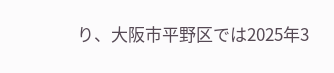り、大阪市平野区では2025年3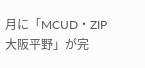月に「MCUD・ZIP大阪平野」が完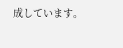成しています。